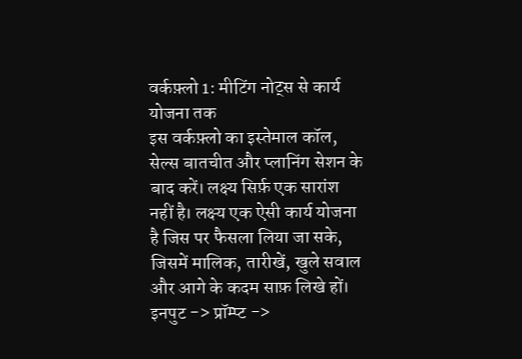वर्कफ़्लो 1: मीटिंग नोट्स से कार्य योजना तक
इस वर्कफ़्लो का इस्तेमाल कॉल, सेल्स बातचीत और प्लानिंग सेशन के बाद करें। लक्ष्य सिर्फ़ एक सारांश नहीं है। लक्ष्य एक ऐसी कार्य योजना है जिस पर फैसला लिया जा सके, जिसमें मालिक, तारीखें, खुले सवाल और आगे के कदम साफ़ लिखे हों।
इनपुट -> प्रॉम्प्ट ->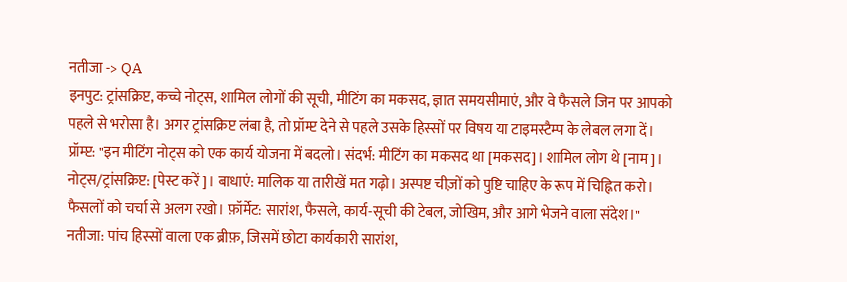नतीजा -> QA
इनपुट: ट्रांसक्रिप्ट, कच्चे नोट्स, शामिल लोगों की सूची, मीटिंग का मकसद, ज्ञात समयसीमाएं, और वे फैसले जिन पर आपको पहले से भरोसा है। अगर ट्रांसक्रिप्ट लंबा है, तो प्रॉम्प्ट देने से पहले उसके हिस्सों पर विषय या टाइमस्टैम्प के लेबल लगा दें।
प्रॉम्प्ट: "इन मीटिंग नोट्स को एक कार्य योजना में बदलो। संदर्भ: मीटिंग का मकसद था [मकसद]। शामिल लोग थे [नाम]। नोट्स/ट्रांसक्रिप्ट: [पेस्ट करें]। बाधाएं: मालिक या तारीखें मत गढ़ो। अस्पष्ट चीज़ों को पुष्टि चाहिए के रूप में चिह्नित करो। फैसलों को चर्चा से अलग रखो। फ़ॉर्मेट: सारांश, फैसले, कार्य-सूची की टेबल, जोखिम, और आगे भेजने वाला संदेश।"
नतीजा: पांच हिस्सों वाला एक ब्रीफ़, जिसमें छोटा कार्यकारी सारांश,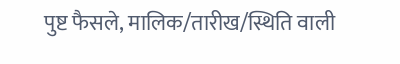पुष्ट फैसले, मालिक/तारीख/स्थिति वाली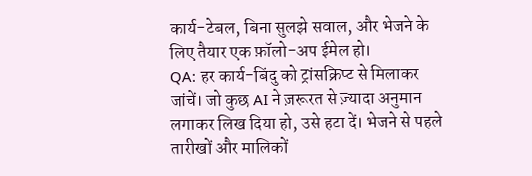कार्य-टेबल, बिना सुलझे सवाल, और भेजने के लिए तैयार एक फ़ॉलो-अप ईमेल हो।
QA: हर कार्य-बिंदु को ट्रांसक्रिप्ट से मिलाकर जांचें। जो कुछ AI ने ज़रूरत से ज़्यादा अनुमान लगाकर लिख दिया हो, उसे हटा दें। भेजने से पहले तारीखों और मालिकों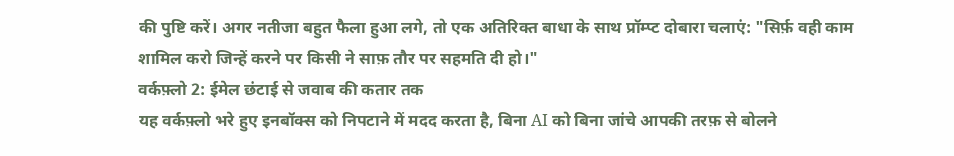की पुष्टि करें। अगर नतीजा बहुत फैला हुआ लगे, तो एक अतिरिक्त बाधा के साथ प्रॉम्प्ट दोबारा चलाएं: "सिर्फ़ वही काम शामिल करो जिन्हें करने पर किसी ने साफ़ तौर पर सहमति दी हो।"
वर्कफ़्लो 2: ईमेल छंटाई से जवाब की कतार तक
यह वर्कफ़्लो भरे हुए इनबॉक्स को निपटाने में मदद करता है, बिना AI को बिना जांचे आपकी तरफ़ से बोलने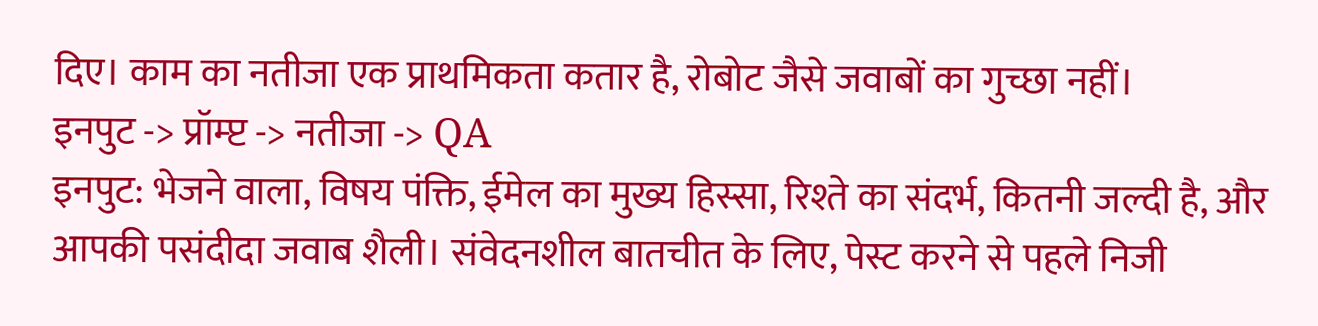दिए। काम का नतीजा एक प्राथमिकता कतार है, रोबोट जैसे जवाबों का गुच्छा नहीं।
इनपुट -> प्रॉम्प्ट -> नतीजा -> QA
इनपुट: भेजने वाला, विषय पंक्ति, ईमेल का मुख्य हिस्सा, रिश्ते का संदर्भ, कितनी जल्दी है, और आपकी पसंदीदा जवाब शैली। संवेदनशील बातचीत के लिए, पेस्ट करने से पहले निजी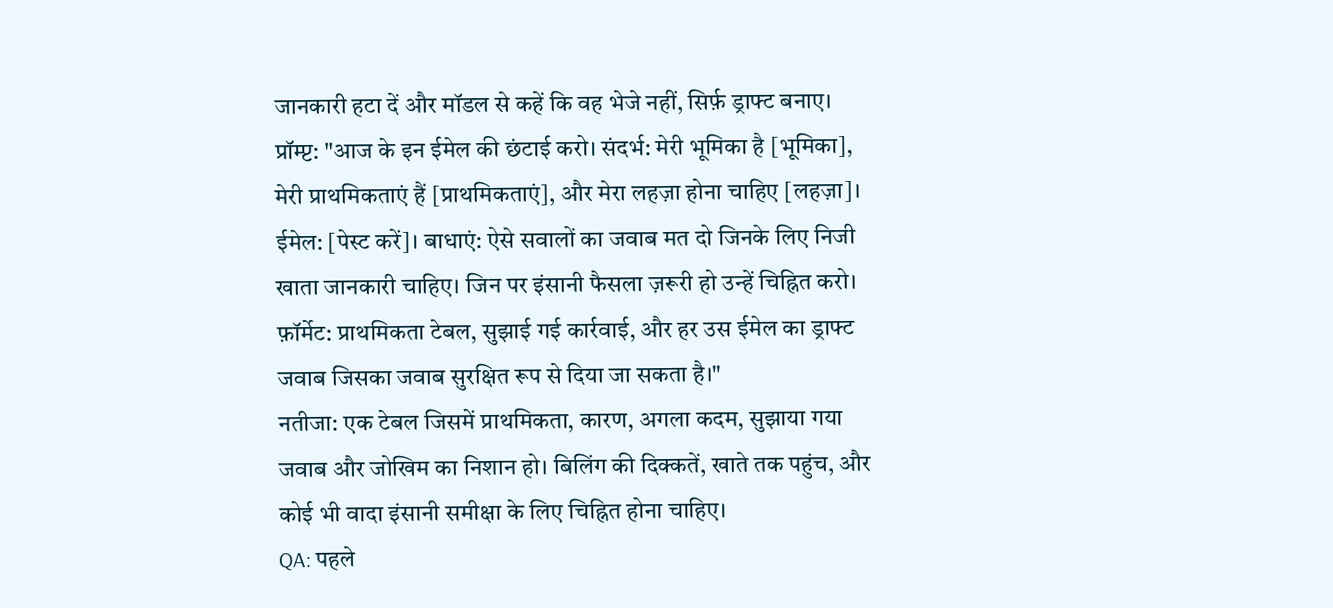जानकारी हटा दें और मॉडल से कहें कि वह भेजे नहीं, सिर्फ़ ड्राफ्ट बनाए।
प्रॉम्प्ट: "आज के इन ईमेल की छंटाई करो। संदर्भ: मेरी भूमिका है [भूमिका], मेरी प्राथमिकताएं हैं [प्राथमिकताएं], और मेरा लहज़ा होना चाहिए [लहज़ा]। ईमेल: [पेस्ट करें]। बाधाएं: ऐसे सवालों का जवाब मत दो जिनके लिए निजी खाता जानकारी चाहिए। जिन पर इंसानी फैसला ज़रूरी हो उन्हें चिह्नित करो। फ़ॉर्मेट: प्राथमिकता टेबल, सुझाई गई कार्रवाई, और हर उस ईमेल का ड्राफ्ट जवाब जिसका जवाब सुरक्षित रूप से दिया जा सकता है।"
नतीजा: एक टेबल जिसमें प्राथमिकता, कारण, अगला कदम, सुझाया गया जवाब और जोखिम का निशान हो। बिलिंग की दिक्कतें, खाते तक पहुंच, और कोई भी वादा इंसानी समीक्षा के लिए चिह्नित होना चाहिए।
QA: पहले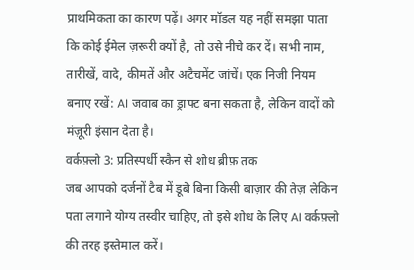प्राथमिकता का कारण पढ़ें। अगर मॉडल यह नहीं समझा पाता कि कोई ईमेल ज़रूरी क्यों है, तो उसे नीचे कर दें। सभी नाम, तारीखें, वादे, कीमतें और अटैचमेंट जांचें। एक निजी नियम बनाए रखें: AI जवाब का ड्राफ्ट बना सकता है, लेकिन वादों को मंज़ूरी इंसान देता है।
वर्कफ़्लो 3: प्रतिस्पर्धी स्कैन से शोध ब्रीफ़ तक
जब आपको दर्जनों टैब में डूबे बिना किसी बाज़ार की तेज़ लेकिन पता लगाने योग्य तस्वीर चाहिए, तो इसे शोध के लिए AI वर्कफ़्लो की तरह इस्तेमाल करें।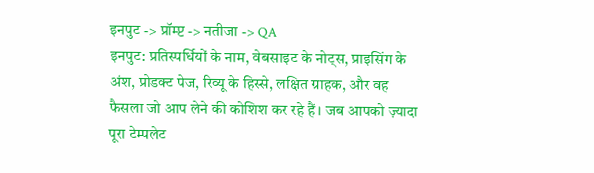इनपुट -> प्रॉम्प्ट -> नतीजा -> QA
इनपुट: प्रतिस्पर्धियों के नाम, वेबसाइट के नोट्स, प्राइसिंग के अंश, प्रोडक्ट पेज, रिव्यू के हिस्से, लक्षित ग्राहक, और वह फैसला जो आप लेने की कोशिश कर रहे हैं। जब आपको ज़्यादा पूरा टेम्पलेट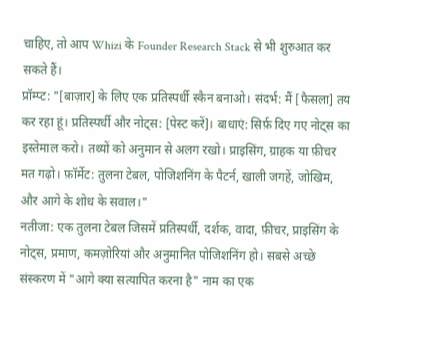चाहिए, तो आप Whizi के Founder Research Stack से भी शुरुआत कर सकते हैं।
प्रॉम्प्ट: "[बाज़ार] के लिए एक प्रतिस्पर्धी स्कैन बनाओ। संदर्भ: मैं [फैसला] तय कर रहा हूं। प्रतिस्पर्धी और नोट्स: [पेस्ट करें]। बाधाएं: सिर्फ़ दिए गए नोट्स का इस्तेमाल करो। तथ्यों को अनुमान से अलग रखो। प्राइसिंग, ग्राहक या फ़ीचर मत गढ़ो। फ़ॉर्मेट: तुलना टेबल, पोजिशनिंग के पैटर्न, खाली जगहें, जोखिम, और आगे के शोध के सवाल।"
नतीजा: एक तुलना टेबल जिसमें प्रतिस्पर्धी, दर्शक, वादा, फ़ीचर, प्राइसिंग के नोट्स, प्रमाण, कमज़ोरियां और अनुमानित पोजिशनिंग हो। सबसे अच्छे संस्करण में "आगे क्या सत्यापित करना है" नाम का एक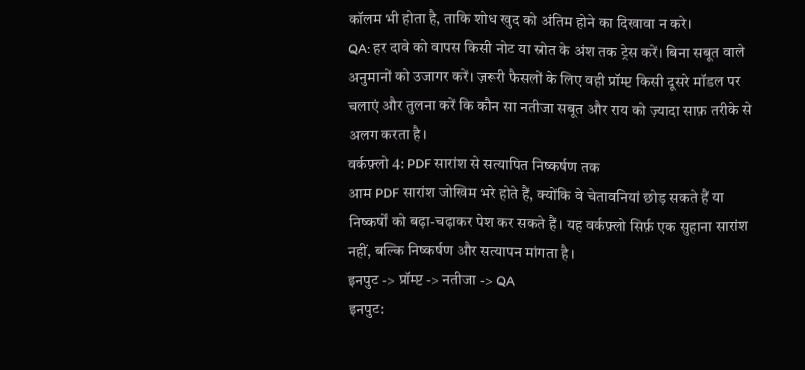कॉलम भी होता है, ताकि शोध खुद को अंतिम होने का दिखावा न करे।
QA: हर दावे को वापस किसी नोट या स्रोत के अंश तक ट्रेस करें। बिना सबूत वाले अनुमानों को उजागर करें। ज़रूरी फैसलों के लिए वही प्रॉम्प्ट किसी दूसरे मॉडल पर चलाएं और तुलना करें कि कौन सा नतीजा सबूत और राय को ज़्यादा साफ़ तरीके से अलग करता है।
वर्कफ़्लो 4: PDF सारांश से सत्यापित निष्कर्षण तक
आम PDF सारांश जोखिम भरे होते हैं, क्योंकि वे चेतावनियां छोड़ सकते हैं या निष्कर्षों को बढ़ा-चढ़ाकर पेश कर सकते हैं। यह वर्कफ़्लो सिर्फ़ एक सुहाना सारांश नहीं, बल्कि निष्कर्षण और सत्यापन मांगता है।
इनपुट -> प्रॉम्प्ट -> नतीजा -> QA
इनपुट: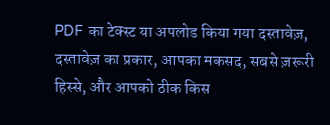PDF का टेक्स्ट या अपलोड किया गया दस्तावेज़, दस्तावेज़ का प्रकार, आपका मकसद, सबसे ज़रूरी हिस्से, और आपको ठीक किस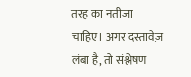तरह का नतीजा चाहिए। अगर दस्तावेज़ लंबा है, तो संश्लेषण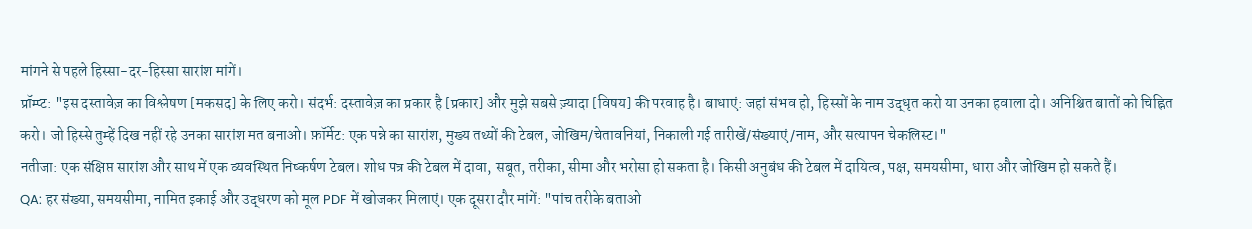मांगने से पहले हिस्सा-दर-हिस्सा सारांश मांगें।
प्रॉम्प्ट: "इस दस्तावेज़ का विश्लेषण [मकसद] के लिए करो। संदर्भ: दस्तावेज़ का प्रकार है [प्रकार] और मुझे सबसे ज़्यादा [विषय] की परवाह है। बाधाएं: जहां संभव हो, हिस्सों के नाम उद्धृत करो या उनका हवाला दो। अनिश्चित बातों को चिह्नित करो। जो हिस्से तुम्हें दिख नहीं रहे उनका सारांश मत बनाओ। फ़ॉर्मेट: एक पन्ने का सारांश, मुख्य तथ्यों की टेबल, जोखिम/चेतावनियां, निकाली गई तारीखें/संख्याएं/नाम, और सत्यापन चेकलिस्ट।"
नतीजा: एक संक्षिप्त सारांश और साथ में एक व्यवस्थित निष्कर्षण टेबल। शोध पत्र की टेबल में दावा, सबूत, तरीका, सीमा और भरोसा हो सकता है। किसी अनुबंध की टेबल में दायित्व, पक्ष, समयसीमा, धारा और जोखिम हो सकते हैं।
QA: हर संख्या, समयसीमा, नामित इकाई और उद्धरण को मूल PDF में खोजकर मिलाएं। एक दूसरा दौर मांगें: "पांच तरीके बताओ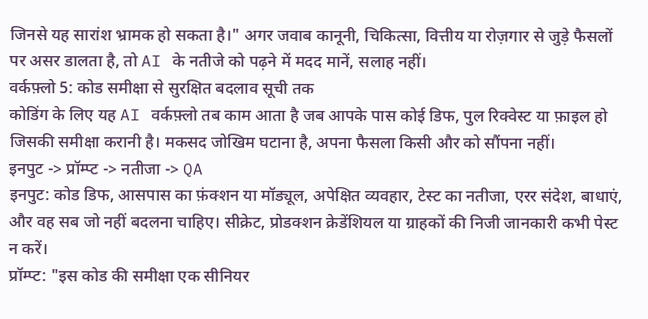जिनसे यह सारांश भ्रामक हो सकता है।" अगर जवाब कानूनी, चिकित्सा, वित्तीय या रोज़गार से जुड़े फैसलों पर असर डालता है, तो AI के नतीजे को पढ़ने में मदद मानें, सलाह नहीं।
वर्कफ़्लो 5: कोड समीक्षा से सुरक्षित बदलाव सूची तक
कोडिंग के लिए यह AI वर्कफ़्लो तब काम आता है जब आपके पास कोई डिफ, पुल रिक्वेस्ट या फ़ाइल हो जिसकी समीक्षा करानी है। मकसद जोखिम घटाना है, अपना फैसला किसी और को सौंपना नहीं।
इनपुट -> प्रॉम्प्ट -> नतीजा -> QA
इनपुट: कोड डिफ, आसपास का फ़ंक्शन या मॉड्यूल, अपेक्षित व्यवहार, टेस्ट का नतीजा, एरर संदेश, बाधाएं, और वह सब जो नहीं बदलना चाहिए। सीक्रेट, प्रोडक्शन क्रेडेंशियल या ग्राहकों की निजी जानकारी कभी पेस्ट न करें।
प्रॉम्प्ट: "इस कोड की समीक्षा एक सीनियर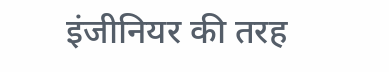इंजीनियर की तरह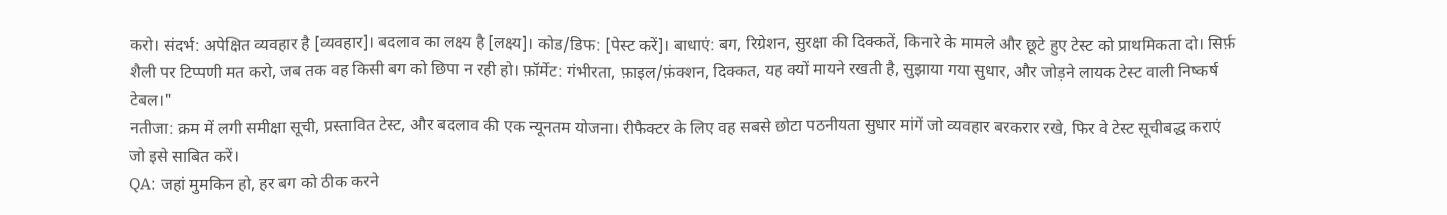करो। संदर्भ: अपेक्षित व्यवहार है [व्यवहार]। बदलाव का लक्ष्य है [लक्ष्य]। कोड/डिफ: [पेस्ट करें]। बाधाएं: बग, रिग्रेशन, सुरक्षा की दिक्कतें, किनारे के मामले और छूटे हुए टेस्ट को प्राथमिकता दो। सिर्फ़ शैली पर टिप्पणी मत करो, जब तक वह किसी बग को छिपा न रही हो। फ़ॉर्मेट: गंभीरता, फ़ाइल/फ़ंक्शन, दिक्कत, यह क्यों मायने रखती है, सुझाया गया सुधार, और जोड़ने लायक टेस्ट वाली निष्कर्ष टेबल।"
नतीजा: क्रम में लगी समीक्षा सूची, प्रस्तावित टेस्ट, और बदलाव की एक न्यूनतम योजना। रीफैक्टर के लिए वह सबसे छोटा पठनीयता सुधार मांगें जो व्यवहार बरकरार रखे, फिर वे टेस्ट सूचीबद्ध कराएं जो इसे साबित करें।
QA: जहां मुमकिन हो, हर बग को ठीक करने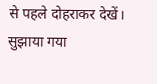से पहले दोहराकर देखें। सुझाया गया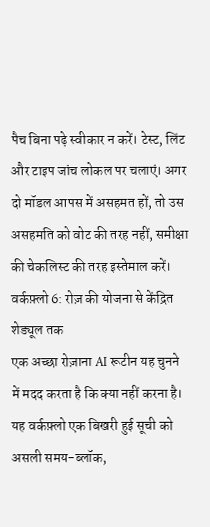पैच बिना पढ़े स्वीकार न करें। टेस्ट, लिंट और टाइप जांच लोकल पर चलाएं। अगर दो मॉडल आपस में असहमत हों, तो उस असहमति को वोट की तरह नहीं, समीक्षा की चेकलिस्ट की तरह इस्तेमाल करें।
वर्कफ़्लो 6: रोज़ की योजना से केंद्रित शेड्यूल तक
एक अच्छा रोज़ाना AI रूटीन यह चुनने में मदद करता है कि क्या नहीं करना है। यह वर्कफ़्लो एक बिखरी हुई सूची को असली समय-ब्लॉक,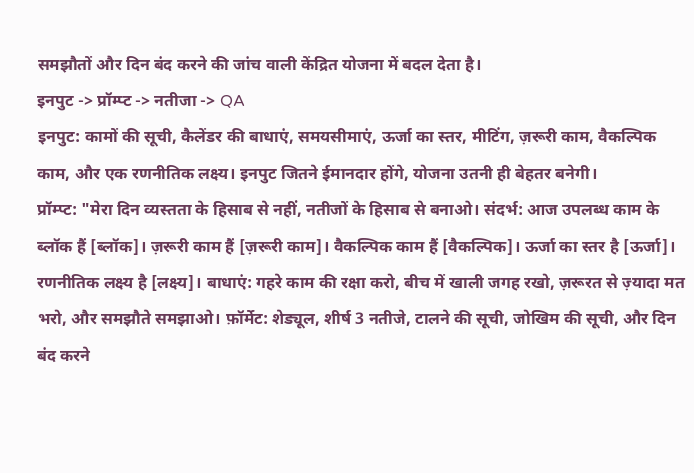समझौतों और दिन बंद करने की जांच वाली केंद्रित योजना में बदल देता है।
इनपुट -> प्रॉम्प्ट -> नतीजा -> QA
इनपुट: कामों की सूची, कैलेंडर की बाधाएं, समयसीमाएं, ऊर्जा का स्तर, मीटिंग, ज़रूरी काम, वैकल्पिक काम, और एक रणनीतिक लक्ष्य। इनपुट जितने ईमानदार होंगे, योजना उतनी ही बेहतर बनेगी।
प्रॉम्प्ट: "मेरा दिन व्यस्तता के हिसाब से नहीं, नतीजों के हिसाब से बनाओ। संदर्भ: आज उपलब्ध काम के ब्लॉक हैं [ब्लॉक]। ज़रूरी काम हैं [ज़रूरी काम]। वैकल्पिक काम हैं [वैकल्पिक]। ऊर्जा का स्तर है [ऊर्जा]। रणनीतिक लक्ष्य है [लक्ष्य]। बाधाएं: गहरे काम की रक्षा करो, बीच में खाली जगह रखो, ज़रूरत से ज़्यादा मत भरो, और समझौते समझाओ। फ़ॉर्मेट: शेड्यूल, शीर्ष 3 नतीजे, टालने की सूची, जोखिम की सूची, और दिन बंद करने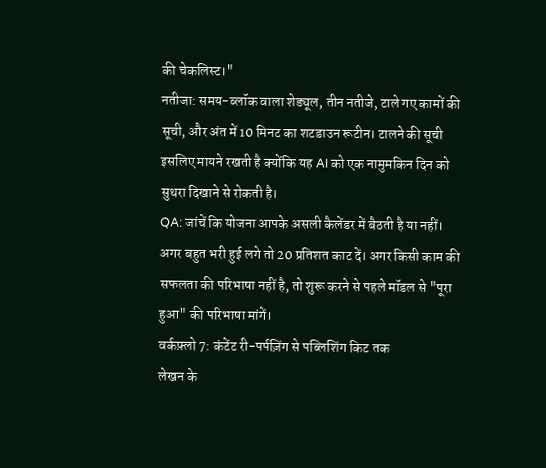की चेकलिस्ट।"
नतीजा: समय-ब्लॉक वाला शेड्यूल, तीन नतीजे, टाले गए कामों की सूची, और अंत में 10 मिनट का शटडाउन रूटीन। टालने की सूची इसलिए मायने रखती है क्योंकि यह AI को एक नामुमकिन दिन को सुथरा दिखाने से रोकती है।
QA: जांचें कि योजना आपके असली कैलेंडर में बैठती है या नहीं। अगर बहुत भरी हुई लगे तो 20 प्रतिशत काट दें। अगर किसी काम की सफलता की परिभाषा नहीं है, तो शुरू करने से पहले मॉडल से "पूरा हुआ" की परिभाषा मांगें।
वर्कफ़्लो 7: कंटेंट री-पर्पज़िंग से पब्लिशिंग किट तक
लेखन के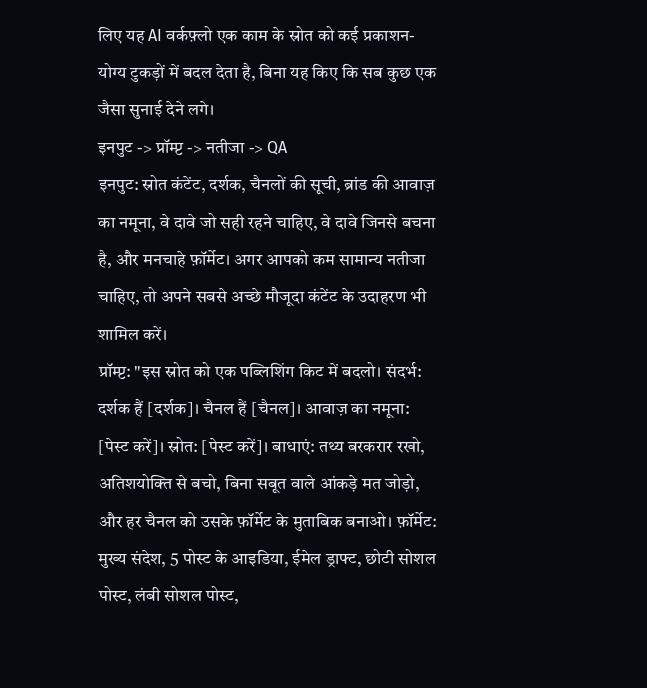लिए यह AI वर्कफ़्लो एक काम के स्रोत को कई प्रकाशन-योग्य टुकड़ों में बदल देता है, बिना यह किए कि सब कुछ एक जैसा सुनाई देने लगे।
इनपुट -> प्रॉम्प्ट -> नतीजा -> QA
इनपुट: स्रोत कंटेंट, दर्शक, चैनलों की सूची, ब्रांड की आवाज़ का नमूना, वे दावे जो सही रहने चाहिए, वे दावे जिनसे बचना है, और मनचाहे फ़ॉर्मेट। अगर आपको कम सामान्य नतीजा चाहिए, तो अपने सबसे अच्छे मौजूदा कंटेंट के उदाहरण भी शामिल करें।
प्रॉम्प्ट: "इस स्रोत को एक पब्लिशिंग किट में बदलो। संदर्भ: दर्शक हैं [दर्शक]। चैनल हैं [चैनल]। आवाज़ का नमूना: [पेस्ट करें]। स्रोत: [पेस्ट करें]। बाधाएं: तथ्य बरकरार रखो, अतिशयोक्ति से बचो, बिना सबूत वाले आंकड़े मत जोड़ो, और हर चैनल को उसके फ़ॉर्मेट के मुताबिक बनाओ। फ़ॉर्मेट: मुख्य संदेश, 5 पोस्ट के आइडिया, ईमेल ड्राफ्ट, छोटी सोशल पोस्ट, लंबी सोशल पोस्ट,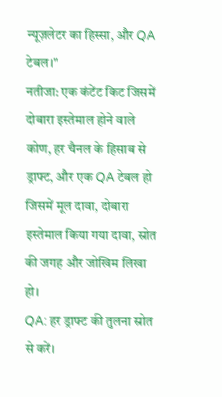न्यूज़लेटर का हिस्सा, और QA टेबल।"
नतीजा: एक कंटेंट किट जिसमें दोबारा इस्तेमाल होने वाले कोण, हर चैनल के हिसाब से ड्राफ्ट, और एक QA टेबल हो जिसमें मूल दावा, दोबारा इस्तेमाल किया गया दावा, स्रोत की जगह और जोखिम लिखा हो।
QA: हर ड्राफ्ट की तुलना स्रोत से करें।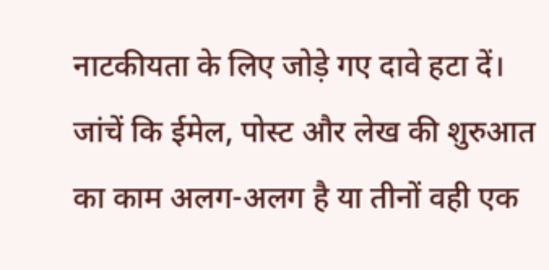नाटकीयता के लिए जोड़े गए दावे हटा दें। जांचें कि ईमेल, पोस्ट और लेख की शुरुआत का काम अलग-अलग है या तीनों वही एक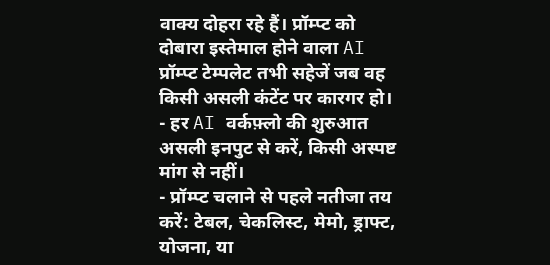वाक्य दोहरा रहे हैं। प्रॉम्प्ट को दोबारा इस्तेमाल होने वाला AI प्रॉम्प्ट टेम्पलेट तभी सहेजें जब वह किसी असली कंटेंट पर कारगर हो।
- हर AI वर्कफ़्लो की शुरुआत असली इनपुट से करें, किसी अस्पष्ट मांग से नहीं।
- प्रॉम्प्ट चलाने से पहले नतीजा तय करें: टेबल, चेकलिस्ट, मेमो, ड्राफ्ट, योजना, या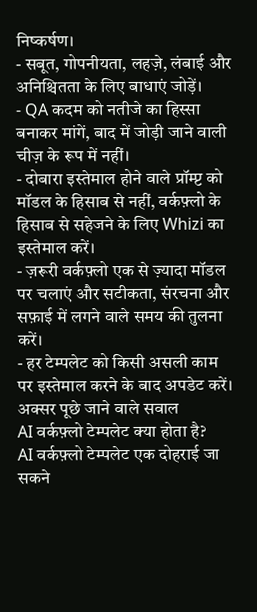निष्कर्षण।
- सबूत, गोपनीयता, लहज़े, लंबाई और अनिश्चितता के लिए बाधाएं जोड़ें।
- QA कदम को नतीजे का हिस्सा बनाकर मांगें, बाद में जोड़ी जाने वाली चीज़ के रूप में नहीं।
- दोबारा इस्तेमाल होने वाले प्रॉम्प्ट को मॉडल के हिसाब से नहीं, वर्कफ़्लो के हिसाब से सहेजने के लिए Whizi का इस्तेमाल करें।
- ज़रूरी वर्कफ़्लो एक से ज़्यादा मॉडल पर चलाएं और सटीकता, संरचना और सफ़ाई में लगने वाले समय की तुलना करें।
- हर टेम्पलेट को किसी असली काम पर इस्तेमाल करने के बाद अपडेट करें।
अक्सर पूछे जाने वाले सवाल
AI वर्कफ़्लो टेम्पलेट क्या होता है?
AI वर्कफ़्लो टेम्पलेट एक दोहराई जा सकने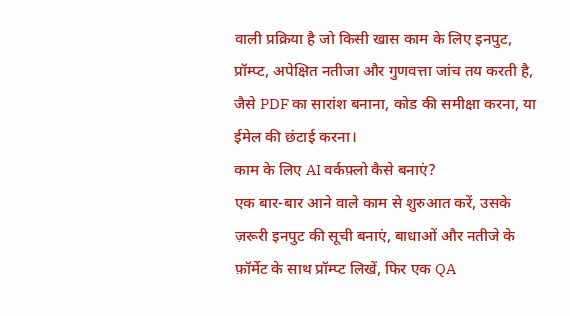वाली प्रक्रिया है जो किसी खास काम के लिए इनपुट, प्रॉम्प्ट, अपेक्षित नतीजा और गुणवत्ता जांच तय करती है, जैसे PDF का सारांश बनाना, कोड की समीक्षा करना, या ईमेल की छंटाई करना।
काम के लिए AI वर्कफ़्लो कैसे बनाएं?
एक बार-बार आने वाले काम से शुरुआत करें, उसके ज़रूरी इनपुट की सूची बनाएं, बाधाओं और नतीजे के फ़ॉर्मेट के साथ प्रॉम्प्ट लिखें, फिर एक QA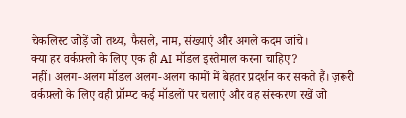चेकलिस्ट जोड़ें जो तथ्य, फैसले, नाम, संख्याएं और अगले कदम जांचे।
क्या हर वर्कफ़्लो के लिए एक ही AI मॉडल इस्तेमाल करना चाहिए?
नहीं। अलग-अलग मॉडल अलग-अलग कामों में बेहतर प्रदर्शन कर सकते हैं। ज़रूरी वर्कफ़्लो के लिए वही प्रॉम्प्ट कई मॉडलों पर चलाएं और वह संस्करण रखें जो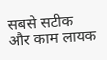सबसे सटीक और काम लायक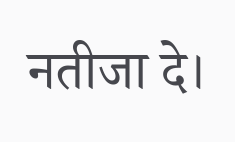नतीजा दे।